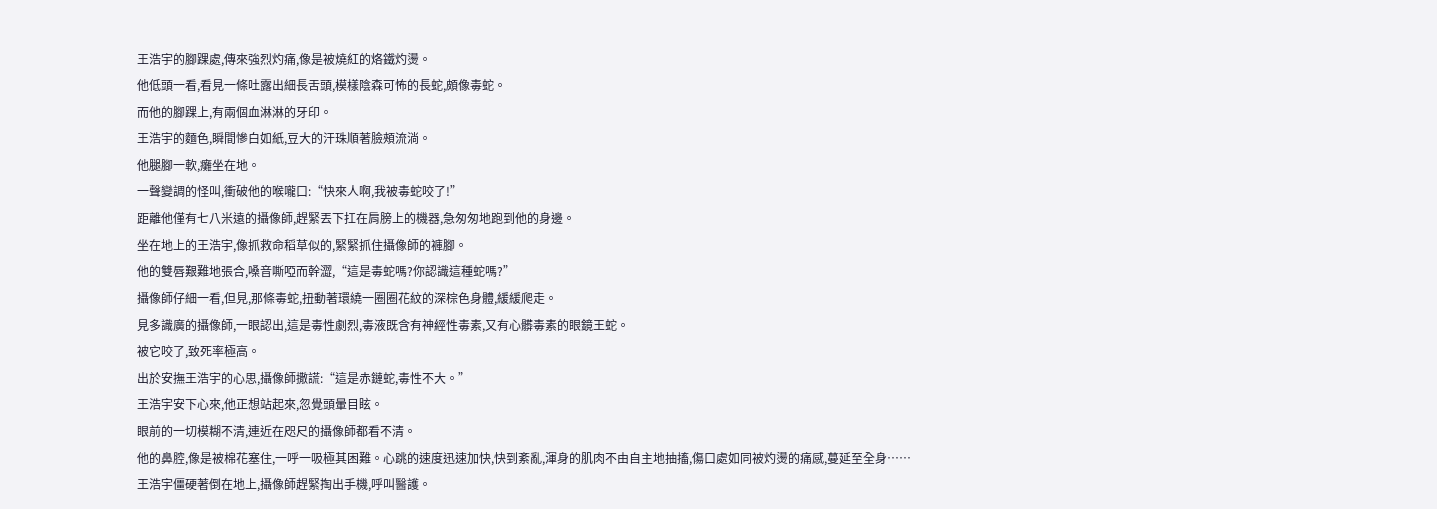王浩宇的腳踝處,傳來強烈灼痛,像是被燒紅的烙鐵灼燙。
他低頭一看,看見一條吐露出細長舌頭,模樣陰森可怖的長蛇,頗像毒蛇。
而他的腳踝上,有兩個血淋淋的牙印。
王浩宇的麵色,瞬間慘白如紙,豆大的汗珠順著臉頰流淌。
他腿腳一軟,癱坐在地。
一聲變調的怪叫,衝破他的喉嚨口:“快來人啊,我被毒蛇咬了!”
距離他僅有七八米遠的攝像師,趕緊丟下扛在肩膀上的機器,急匆匆地跑到他的身邊。
坐在地上的王浩宇,像抓救命稻草似的,緊緊抓住攝像師的褲腳。
他的雙唇艱難地張合,嗓音嘶啞而幹澀,“這是毒蛇嗎?你認識這種蛇嗎?”
攝像師仔細一看,但見,那條毒蛇,扭動著環繞一圈圈花紋的深棕色身體,緩緩爬走。
見多識廣的攝像師,一眼認出,這是毒性劇烈,毒液既含有神經性毒素,又有心髒毒素的眼鏡王蛇。
被它咬了,致死率極高。
出於安撫王浩宇的心思,攝像師撒謊:“這是赤鏈蛇,毒性不大。”
王浩宇安下心來,他正想站起來,忽覺頭暈目眩。
眼前的一切模糊不清,連近在咫尺的攝像師都看不清。
他的鼻腔,像是被棉花塞住,一呼一吸極其困難。心跳的速度迅速加快,快到紊亂,渾身的肌肉不由自主地抽搐,傷口處如同被灼燙的痛感,蔓延至全身……
王浩宇僵硬著倒在地上,攝像師趕緊掏出手機,呼叫醫護。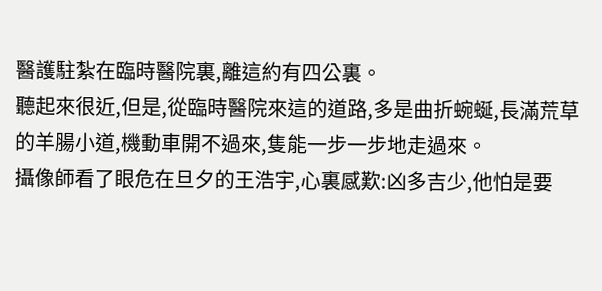醫護駐紮在臨時醫院裏,離這約有四公裏。
聽起來很近,但是,從臨時醫院來這的道路,多是曲折蜿蜒,長滿荒草的羊腸小道,機動車開不過來,隻能一步一步地走過來。
攝像師看了眼危在旦夕的王浩宇,心裏感歎:凶多吉少,他怕是要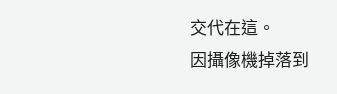交代在這。
因攝像機掉落到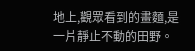地上,觀眾看到的畫麵,是一片靜止不動的田野。